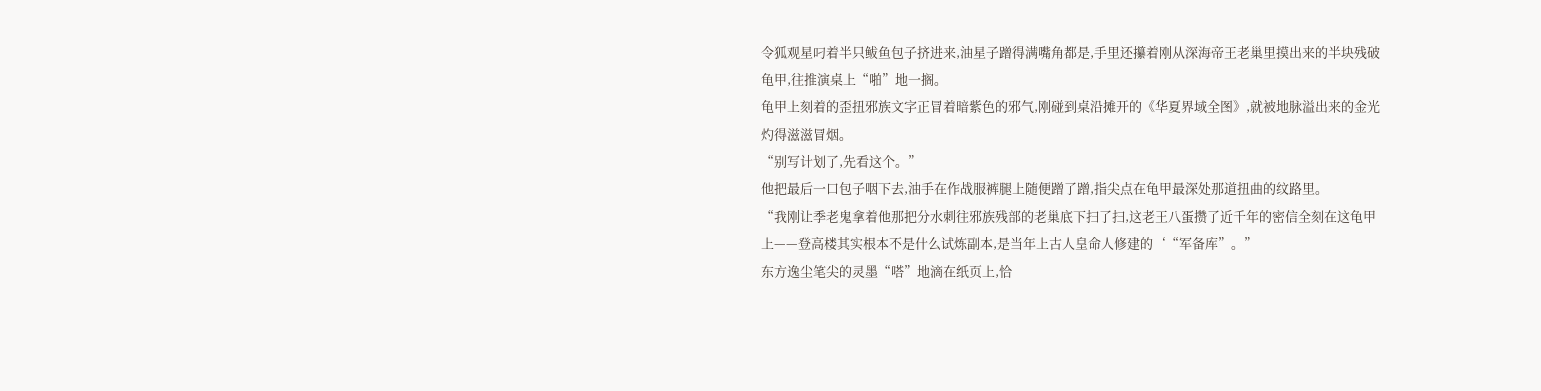令狐观星叼着半只鲅鱼包子挤进来,油星子蹭得满嘴角都是,手里还攥着刚从深海帝王老巢里摸出来的半块残破龟甲,往推演桌上“啪”地一搁。
龟甲上刻着的歪扭邪族文字正冒着暗紫色的邪气,刚碰到桌沿摊开的《华夏界域全图》,就被地脉溢出来的金光灼得滋滋冒烟。
“别写计划了,先看这个。”
他把最后一口包子咽下去,油手在作战服裤腿上随便蹭了蹭,指尖点在龟甲最深处那道扭曲的纹路里。
“我刚让季老鬼拿着他那把分水刺往邪族残部的老巢底下扫了扫,这老王八蛋攒了近千年的密信全刻在这龟甲上——登高楼其实根本不是什么试炼副本,是当年上古人皇命人修建的‘“军备库”。”
东方逸尘笔尖的灵墨“嗒”地滴在纸页上,恰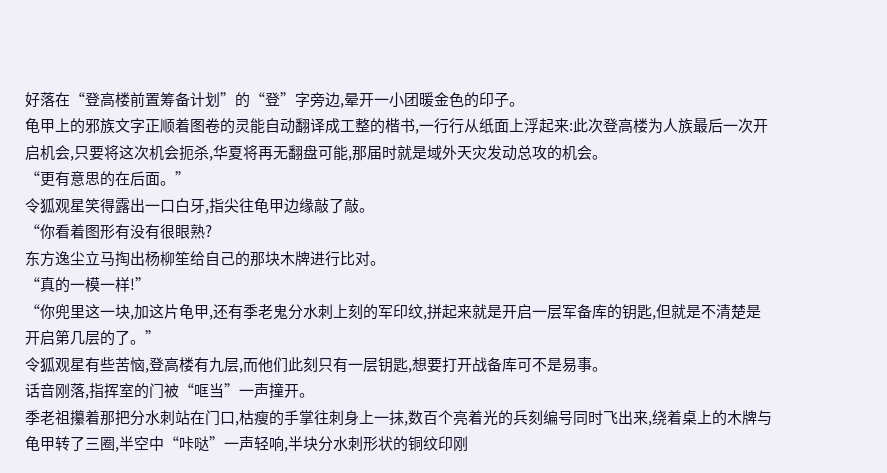好落在“登高楼前置筹备计划”的“登”字旁边,晕开一小团暖金色的印子。
龟甲上的邪族文字正顺着图卷的灵能自动翻译成工整的楷书,一行行从纸面上浮起来:此次登高楼为人族最后一次开启机会,只要将这次机会扼杀,华夏将再无翻盘可能,那届时就是域外天灾发动总攻的机会。
“更有意思的在后面。”
令狐观星笑得露出一口白牙,指尖往龟甲边缘敲了敲。
“你看着图形有没有很眼熟?
东方逸尘立马掏出杨柳笙给自己的那块木牌进行比对。
“真的一模一样!”
“你兜里这一块,加这片龟甲,还有季老鬼分水刺上刻的军印纹,拼起来就是开启一层军备库的钥匙,但就是不清楚是开启第几层的了。”
令狐观星有些苦恼,登高楼有九层,而他们此刻只有一层钥匙,想要打开战备库可不是易事。
话音刚落,指挥室的门被“哐当”一声撞开。
季老祖攥着那把分水刺站在门口,枯瘦的手掌往刺身上一抹,数百个亮着光的兵刻编号同时飞出来,绕着桌上的木牌与龟甲转了三圈,半空中“咔哒”一声轻响,半块分水刺形状的铜纹印刚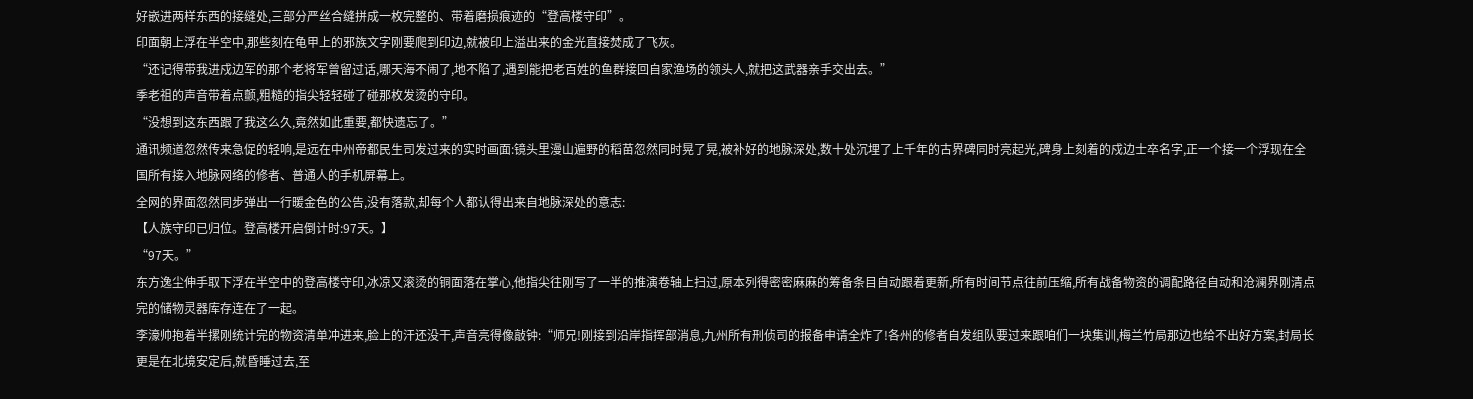好嵌进两样东西的接缝处,三部分严丝合缝拼成一枚完整的、带着磨损痕迹的“登高楼守印”。
印面朝上浮在半空中,那些刻在龟甲上的邪族文字刚要爬到印边,就被印上溢出来的金光直接焚成了飞灰。
“还记得带我进戍边军的那个老将军曾留过话,哪天海不闹了,地不陷了,遇到能把老百姓的鱼群接回自家渔场的领头人,就把这武器亲手交出去。”
季老祖的声音带着点颤,粗糙的指尖轻轻碰了碰那枚发烫的守印。
“没想到这东西跟了我这么久,竟然如此重要,都快遗忘了。”
通讯频道忽然传来急促的轻响,是远在中州帝都民生司发过来的实时画面:镜头里漫山遍野的稻苗忽然同时晃了晃,被补好的地脉深处,数十处沉埋了上千年的古界碑同时亮起光,碑身上刻着的戍边士卒名字,正一个接一个浮现在全国所有接入地脉网络的修者、普通人的手机屏幕上。
全网的界面忽然同步弹出一行暖金色的公告,没有落款,却每个人都认得出来自地脉深处的意志:
【人族守印已归位。登高楼开启倒计时:97天。】
“97天。”
东方逸尘伸手取下浮在半空中的登高楼守印,冰凉又滚烫的铜面落在掌心,他指尖往刚写了一半的推演卷轴上扫过,原本列得密密麻麻的筹备条目自动跟着更新,所有时间节点往前压缩,所有战备物资的调配路径自动和沧澜界刚清点完的储物灵器库存连在了一起。
李濠帅抱着半摞刚统计完的物资清单冲进来,脸上的汗还没干,声音亮得像敲钟:“师兄!刚接到沿岸指挥部消息,九州所有刑侦司的报备申请全炸了!各州的修者自发组队要过来跟咱们一块集训,梅兰竹局那边也给不出好方案,封局长更是在北境安定后,就昏睡过去,至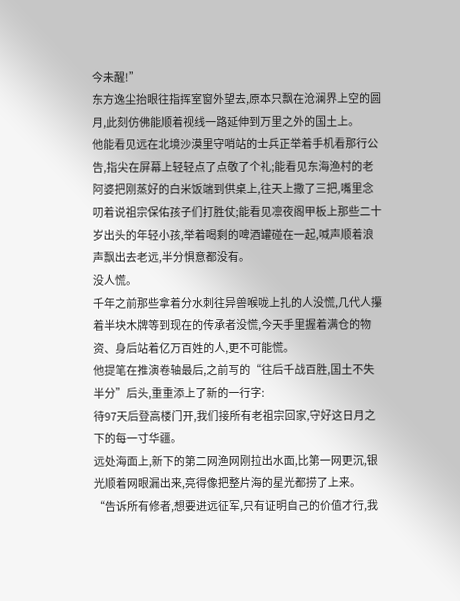今未醒!”
东方逸尘抬眼往指挥室窗外望去,原本只飘在沧澜界上空的圆月,此刻仿佛能顺着视线一路延伸到万里之外的国土上。
他能看见远在北境沙漠里守哨站的士兵正举着手机看那行公告,指尖在屏幕上轻轻点了点敬了个礼;能看见东海渔村的老阿婆把刚蒸好的白米饭端到供桌上,往天上撒了三把,嘴里念叨着说祖宗保佑孩子们打胜仗;能看见凛夜阁甲板上那些二十岁出头的年轻小孩,举着喝剩的啤酒罐碰在一起,喊声顺着浪声飘出去老远,半分惧意都没有。
没人慌。
千年之前那些拿着分水刺往异兽喉咙上扎的人没慌,几代人攥着半块木牌等到现在的传承者没慌,今天手里握着满仓的物资、身后站着亿万百姓的人,更不可能慌。
他提笔在推演卷轴最后,之前写的“往后千战百胜,国土不失半分”后头,重重添上了新的一行字:
待97天后登高楼门开,我们接所有老祖宗回家,守好这日月之下的每一寸华疆。
远处海面上,新下的第二网渔网刚拉出水面,比第一网更沉,银光顺着网眼漏出来,亮得像把整片海的星光都捞了上来。
“告诉所有修者,想要进远征军,只有证明自己的价值才行,我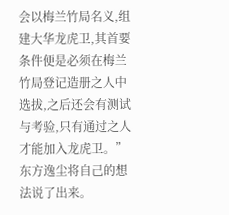会以梅兰竹局名义,组建大华龙虎卫,其首要条件便是必须在梅兰竹局登记造册之人中选拔,之后还会有测试与考验,只有通过之人才能加入龙虎卫。”
东方逸尘将自己的想法说了出来。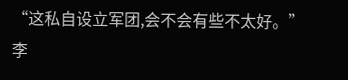“这私自设立军团,会不会有些不太好。”
李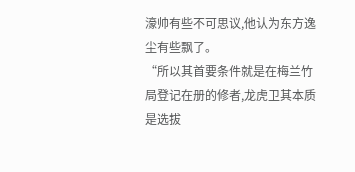濠帅有些不可思议,他认为东方逸尘有些飘了。
“所以其首要条件就是在梅兰竹局登记在册的修者,龙虎卫其本质是选拔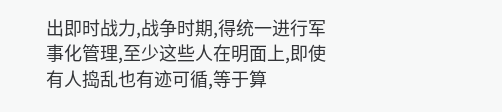出即时战力,战争时期,得统一进行军事化管理,至少这些人在明面上,即使有人捣乱也有迹可循,等于算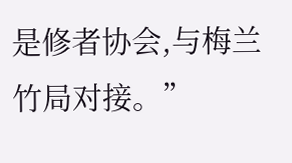是修者协会,与梅兰竹局对接。”